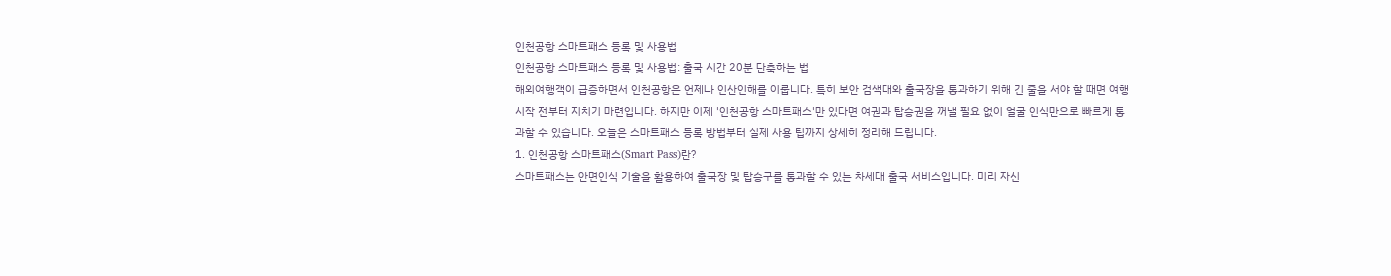인천공항 스마트패스 등록 및 사용법
인천공항 스마트패스 등록 및 사용법: 출국 시간 20분 단축하는 법
해외여행객이 급증하면서 인천공항은 언제나 인산인해를 이룹니다. 특히 보안 검색대와 출국장을 통과하기 위해 긴 줄을 서야 할 때면 여행 시작 전부터 지치기 마련입니다. 하지만 이제 '인천공항 스마트패스'만 있다면 여권과 탑승권을 꺼낼 필요 없이 얼굴 인식만으로 빠르게 통과할 수 있습니다. 오늘은 스마트패스 등록 방법부터 실제 사용 팁까지 상세히 정리해 드립니다.
1. 인천공항 스마트패스(Smart Pass)란?
스마트패스는 안면인식 기술을 활용하여 출국장 및 탑승구를 통과할 수 있는 차세대 출국 서비스입니다. 미리 자신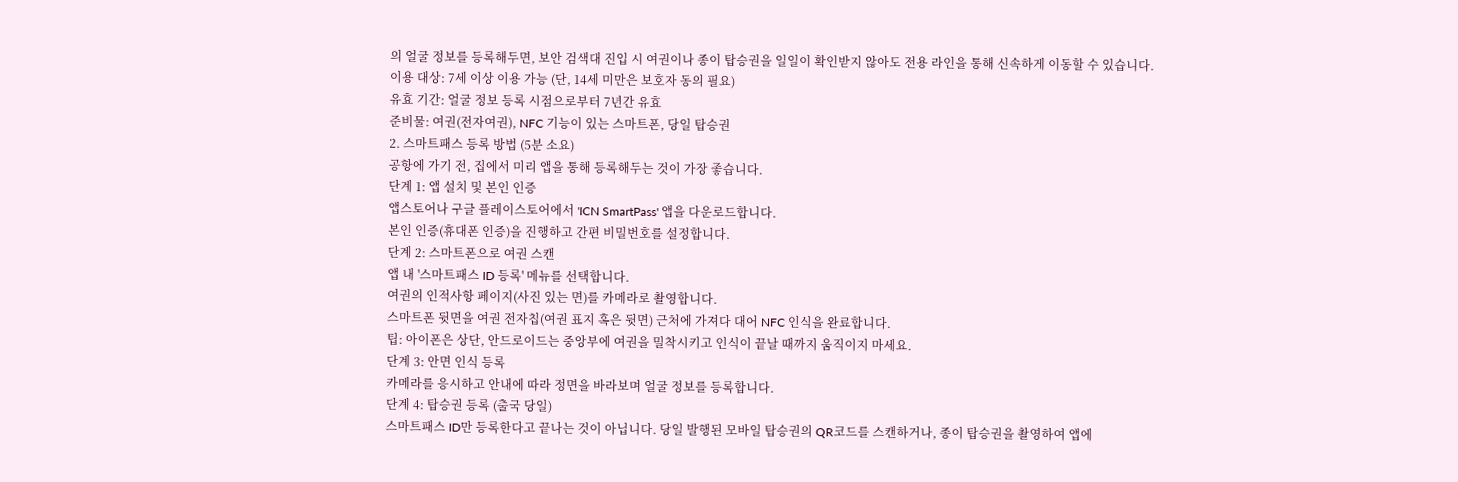의 얼굴 정보를 등록해두면, 보안 검색대 진입 시 여권이나 종이 탑승권을 일일이 확인받지 않아도 전용 라인을 통해 신속하게 이동할 수 있습니다.
이용 대상: 7세 이상 이용 가능 (단, 14세 미만은 보호자 동의 필요)
유효 기간: 얼굴 정보 등록 시점으로부터 7년간 유효
준비물: 여권(전자여권), NFC 기능이 있는 스마트폰, 당일 탑승권
2. 스마트패스 등록 방법 (5분 소요)
공항에 가기 전, 집에서 미리 앱을 통해 등록해두는 것이 가장 좋습니다.
단계 1: 앱 설치 및 본인 인증
앱스토어나 구글 플레이스토어에서 'ICN SmartPass' 앱을 다운로드합니다.
본인 인증(휴대폰 인증)을 진행하고 간편 비밀번호를 설정합니다.
단계 2: 스마트폰으로 여권 스캔
앱 내 '스마트패스 ID 등록' 메뉴를 선택합니다.
여권의 인적사항 페이지(사진 있는 면)를 카메라로 촬영합니다.
스마트폰 뒷면을 여권 전자칩(여권 표지 혹은 뒷면) 근처에 가져다 대어 NFC 인식을 완료합니다.
팁: 아이폰은 상단, 안드로이드는 중앙부에 여권을 밀착시키고 인식이 끝날 때까지 움직이지 마세요.
단계 3: 안면 인식 등록
카메라를 응시하고 안내에 따라 정면을 바라보며 얼굴 정보를 등록합니다.
단계 4: 탑승권 등록 (출국 당일)
스마트패스 ID만 등록한다고 끝나는 것이 아닙니다. 당일 발행된 모바일 탑승권의 QR코드를 스캔하거나, 종이 탑승권을 촬영하여 앱에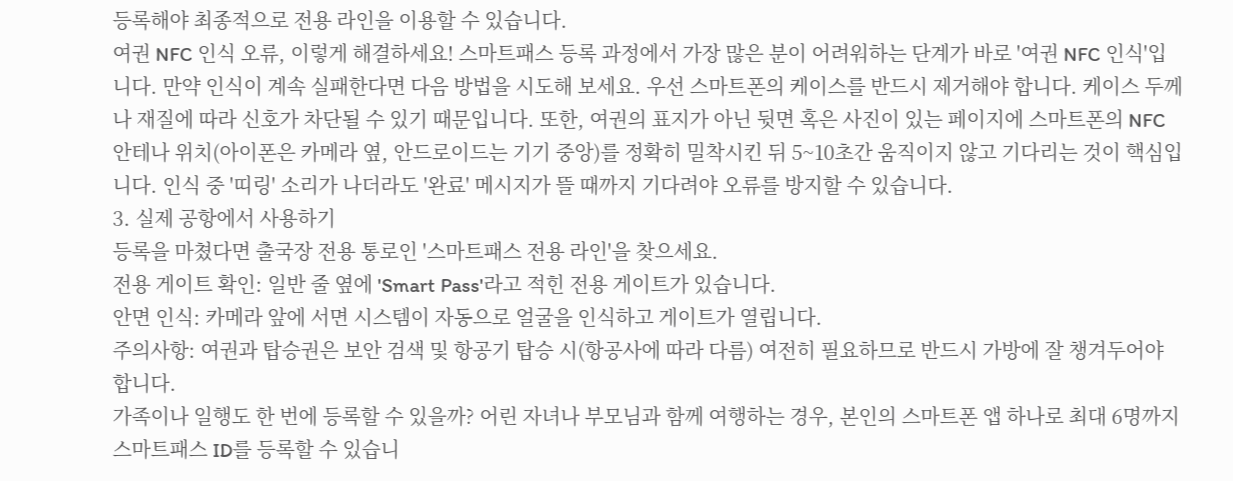등록해야 최종적으로 전용 라인을 이용할 수 있습니다.
여권 NFC 인식 오류, 이렇게 해결하세요! 스마트패스 등록 과정에서 가장 많은 분이 어려워하는 단계가 바로 '여권 NFC 인식'입니다. 만약 인식이 계속 실패한다면 다음 방법을 시도해 보세요. 우선 스마트폰의 케이스를 반드시 제거해야 합니다. 케이스 두께나 재질에 따라 신호가 차단될 수 있기 때문입니다. 또한, 여권의 표지가 아닌 뒷면 혹은 사진이 있는 페이지에 스마트폰의 NFC 안테나 위치(아이폰은 카메라 옆, 안드로이드는 기기 중앙)를 정확히 밀착시킨 뒤 5~10초간 움직이지 않고 기다리는 것이 핵심입니다. 인식 중 '띠링' 소리가 나더라도 '완료' 메시지가 뜰 때까지 기다려야 오류를 방지할 수 있습니다.
3. 실제 공항에서 사용하기
등록을 마쳤다면 출국장 전용 통로인 '스마트패스 전용 라인'을 찾으세요.
전용 게이트 확인: 일반 줄 옆에 'Smart Pass'라고 적힌 전용 게이트가 있습니다.
안면 인식: 카메라 앞에 서면 시스템이 자동으로 얼굴을 인식하고 게이트가 열립니다.
주의사항: 여권과 탑승권은 보안 검색 및 항공기 탑승 시(항공사에 따라 다름) 여전히 필요하므로 반드시 가방에 잘 챙겨두어야 합니다.
가족이나 일행도 한 번에 등록할 수 있을까? 어린 자녀나 부모님과 함께 여행하는 경우, 본인의 스마트폰 앱 하나로 최대 6명까지 스마트패스 ID를 등록할 수 있습니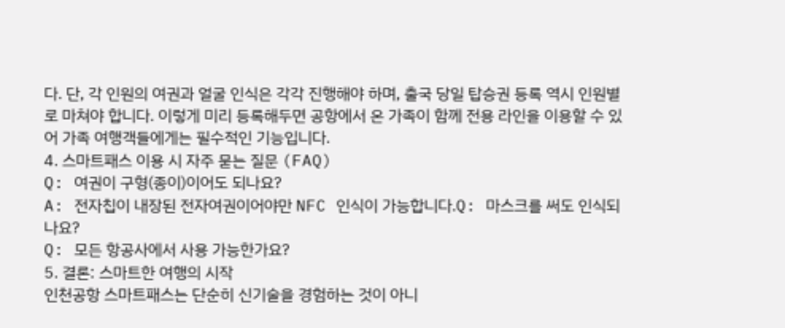다. 단, 각 인원의 여권과 얼굴 인식은 각각 진행해야 하며, 출국 당일 탑승권 등록 역시 인원별로 마쳐야 합니다. 이렇게 미리 등록해두면 공항에서 온 가족이 함께 전용 라인을 이용할 수 있어 가족 여행객들에게는 필수적인 기능입니다.
4. 스마트패스 이용 시 자주 묻는 질문 (FAQ)
Q: 여권이 구형(종이)이어도 되나요?
A: 전자칩이 내장된 전자여권이어야만 NFC 인식이 가능합니다.Q: 마스크를 써도 인식되나요?
Q: 모든 항공사에서 사용 가능한가요?
5. 결론: 스마트한 여행의 시작
인천공항 스마트패스는 단순히 신기술을 경험하는 것이 아니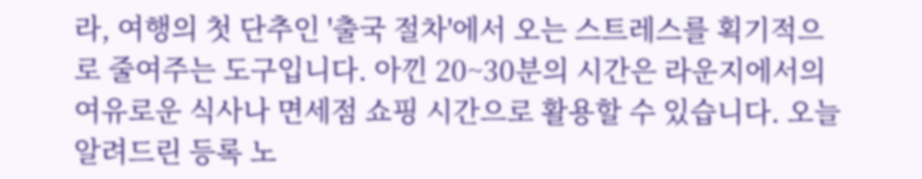라, 여행의 첫 단추인 '출국 절차'에서 오는 스트레스를 획기적으로 줄여주는 도구입니다. 아낀 20~30분의 시간은 라운지에서의 여유로운 식사나 면세점 쇼핑 시간으로 활용할 수 있습니다. 오늘 알려드린 등록 노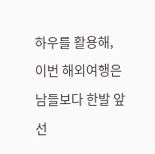하우를 활용해, 이번 해외여행은 남들보다 한발 앞선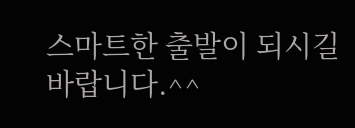스마트한 출발이 되시길 바랍니다.^^